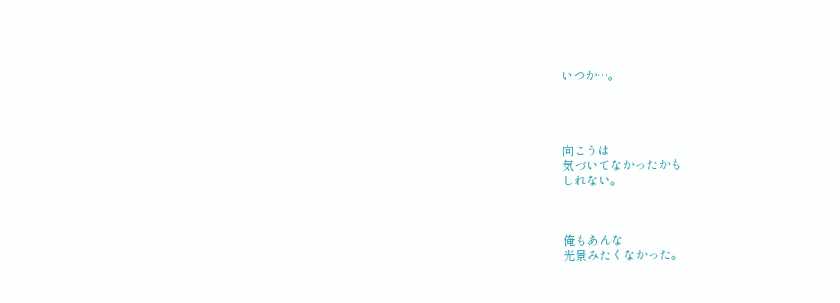いつか…。




向こうは
気づいてなかったかも
しれない。



俺もあんな
光景みたくなかった。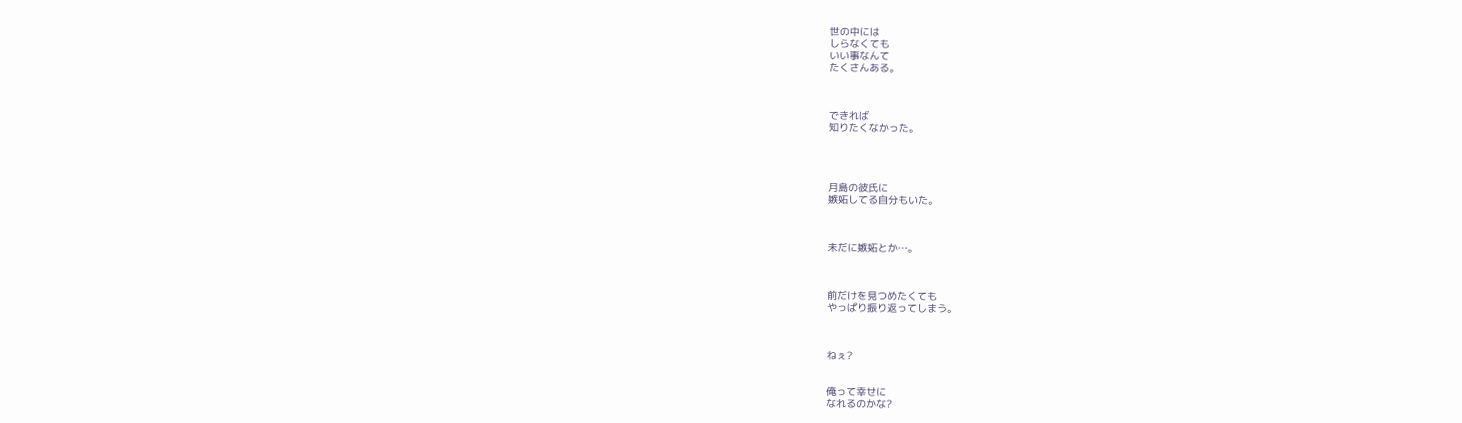世の中には
しらなくても
いい事なんて
たくさんある。



できれば
知りたくなかった。




月島の彼氏に
嫉妬してる自分もいた。



未だに嫉妬とか…。



前だけを見つめたくても
やっぱり振り返ってしまう。



ねぇ?


俺って幸せに
なれるのかな?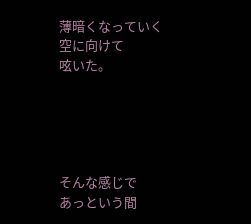薄暗くなっていく
空に向けて
呟いた。





そんな感じで
あっという間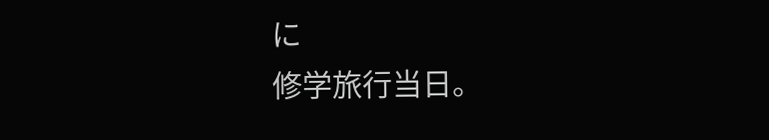に
修学旅行当日。